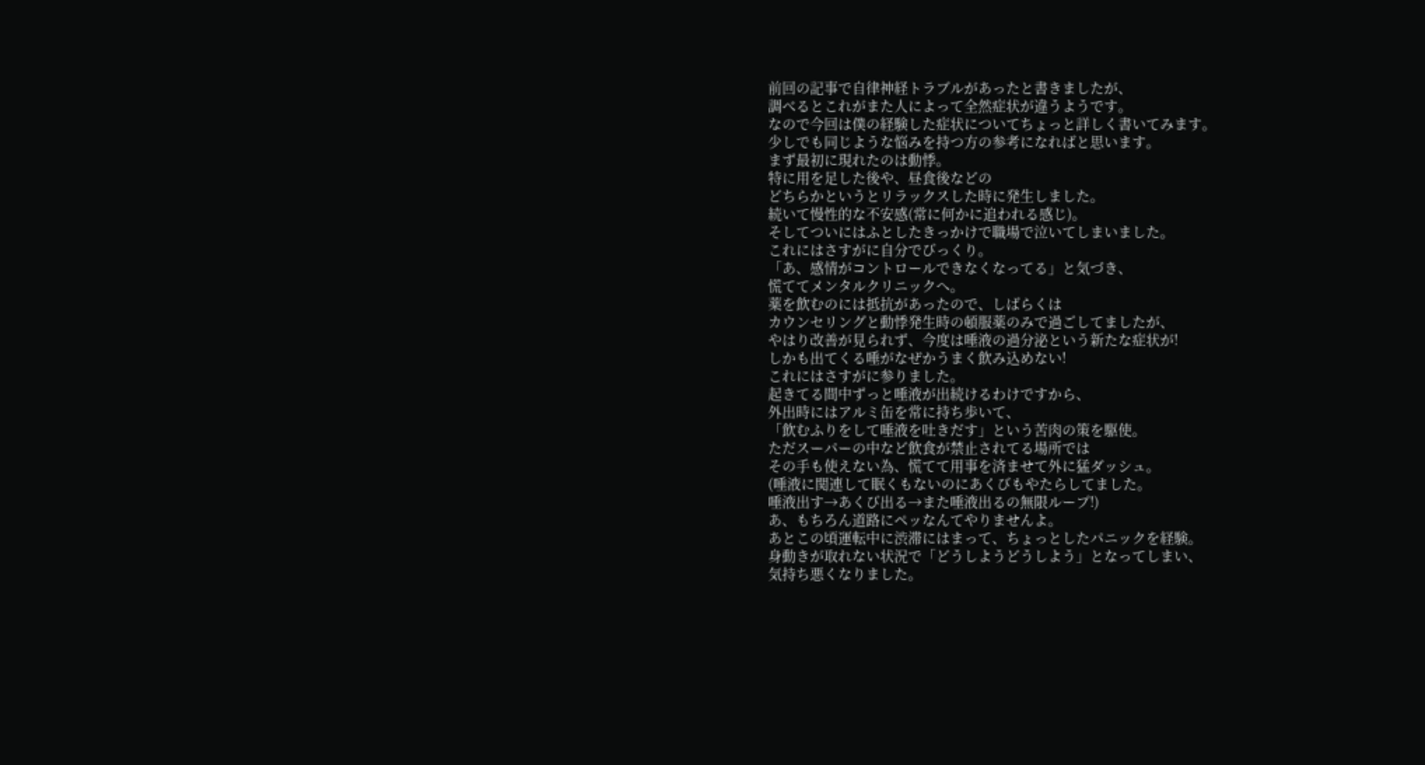前回の記事で自律神経トラブルがあったと書きましたが、
調べるとこれがまた人によって全然症状が違うようです。
なので今回は僕の経験した症状についてちょっと詳しく書いてみます。
少しでも同じような悩みを持つ方の参考になればと思います。
まず最初に現れたのは動悸。
特に用を足した後や、昼食後などの
どちらかというとリラックスした時に発生しました。
続いて慢性的な不安感(常に何かに追われる感じ)。
そしてついにはふとしたきっかけで職場で泣いてしまいました。
これにはさすがに自分でびっくり。
「あ、感情がコントロールできなくなってる」と気づき、
慌ててメンタルクリニックへ。
薬を飲むのには抵抗があったので、しばらくは
カウンセリングと動悸発生時の頓服薬のみで過ごしてましたが、
やはり改善が見られず、今度は唾液の過分泌という新たな症状が!
しかも出てくる唾がなぜかうまく飲み込めない!
これにはさすがに参りました。
起きてる間中ずっと唾液が出続けるわけですから、
外出時にはアルミ缶を常に持ち歩いて、
「飲むふりをして唾液を吐きだす」という苦肉の策を駆使。
ただスーパーの中など飲食が禁止されてる場所では
その手も使えない為、慌てて用事を済ませて外に猛ダッシュ。
(唾液に関連して眠くもないのにあくびもやたらしてました。
唾液出す→あくび出る→また唾液出るの無限ループ!)
あ、もちろん道路にペッなんてやりませんよ。
あとこの頃運転中に渋滞にはまって、ちょっとしたパニックを経験。
身動きが取れない状況で「どうしようどうしよう」となってしまい、
気持ち悪くなりました。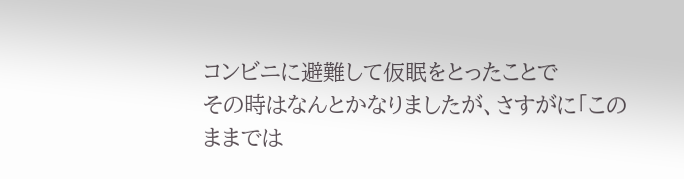コンビニに避難して仮眠をとったことで
その時はなんとかなりましたが、さすがに「このままでは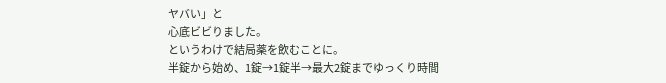ヤバい」と
心底ビビりました。
というわけで結局薬を飲むことに。
半錠から始め、1錠→1錠半→最大2錠までゆっくり時間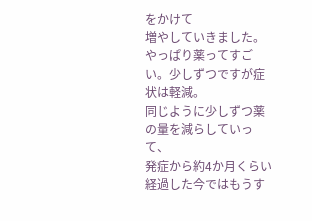をかけて
増やしていきました。
やっぱり薬ってすごい。少しずつですが症状は軽減。
同じように少しずつ薬の量を減らしていって、
発症から約4か月くらい経過した今ではもうす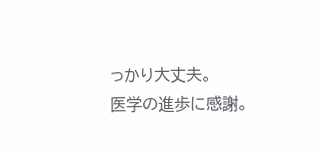っかり大丈夫。
医学の進歩に感謝。